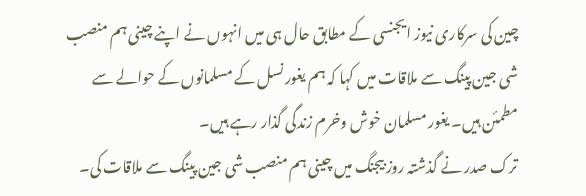چین کی سرکاری نیوز ایجنسی کے مطابق حال ہی میں انہوں نے اپنے چینی ہم منصب شی جین پینگ سے ملاقات میں کہا کہ ہم یغور نسل کے مسلمانوں کے حوالے سے مطمئن ہیں۔ یغور مسلمان خوش وخرم زندگی گذار رہے ہیں۔
ترک صدر نے گذشتہ روز بیجنگ میں چینی ہم منصب شی جین پینگ سے ملاقات کی۔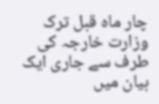چار ماہ قبل ترک وزارت خارجہ کی طرف سے جاری ایک بیان میں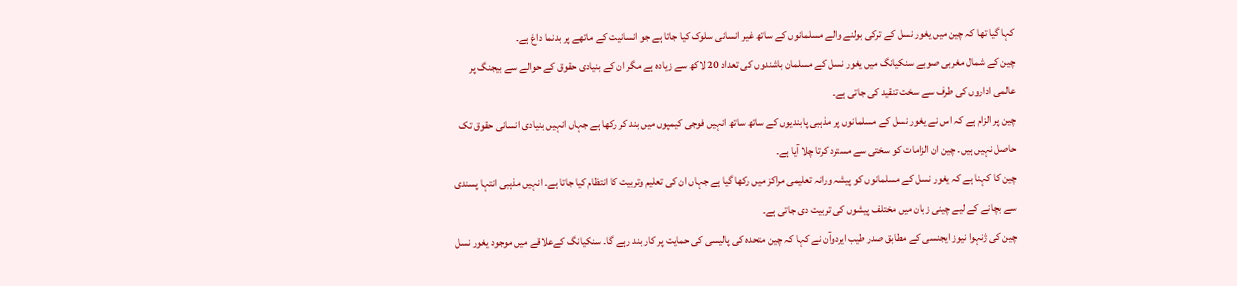کہا گیا تھا کہ چین میں یغور نسل کے ترکی بولنے والے مسلمانوں کے ساتھ غیر انسانی سلوک کیا جاتا ہے جو انسانیت کے ماتھے پر بدنما داغ ہے۔
چین کے شمال مغربی صوبے سنکیانگ میں یغور نسل کے مسلمان باشندوں کی تعداد 20 لاکھ سے زیادہ ہے مگر ان کے بنیادی حقوق کے حوالے سے بیجنگ پر عالمی اداروں کی طرف سے سخت تنقید کی جاتی ہے۔
چین پر الزام ہے کہ اس نے یغور نسل کے مسلمانوں پر مذہبی پابندیوں کے ساتھ ساتھ انہیں فوجی کیمپوں میں بند کر رکھا ہے جہاں انہیں بنیادی انسانی حقوق تک حاصل نہیں ہیں۔ چین ان الزامات کو سختی سے مسترد کرتا چلا آیا ہے۔
چین کا کہنا ہے کہ یغور نسل کے مسلمانوں کو پیشہ ورانہ تعلیمی مراکز میں رکھا گیا ہے جہاں ان کی تعلیم وتربیت کا انتظام کیا جاتا ہے۔ انہیں مذہبی انتہا پسندی سے بچانے کے لیے چینی زبان میں مختلف پیشوں کی تربیت دی جاتی ہے۔
چین کی ژنہوا نیوز ایجنسی کے مطابق صدر طیب ایردوآن نے کہا کہ چین متحدہ کی پالیسی کی حمایت پر کار بند رہے گا۔ سنکیانگ کےعلاقے میں موجود یغور نسل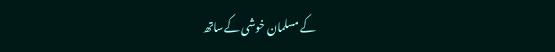کے مسلمان خوشی کےساتھ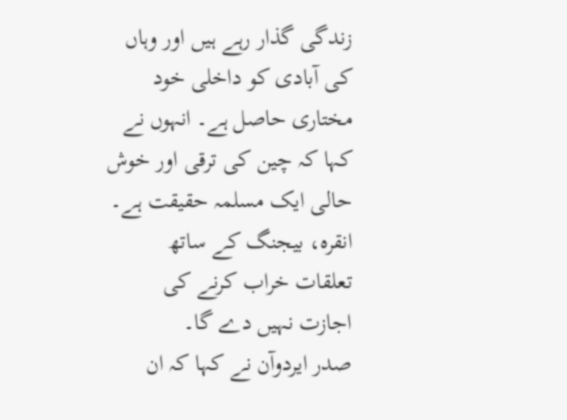زندگی گذار رہے ہیں اور وہاں کی آبادی کو داخلی خود مختاری حاصل ہے۔ انہوں نے کہا کہ چین کی ترقی اور خوش حالی ایک مسلمہ حقیقت ہے۔ انقرہ، بیجنگ کے ساتھ تعلقات خراب کرنے کی اجازت نہیں دے گا۔
صدر ایردوآن نے کہا کہ ان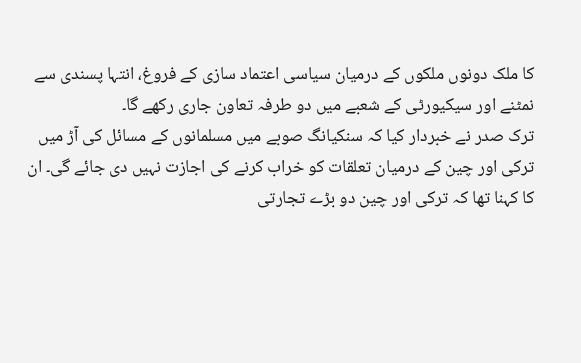کا ملک دونوں ملکوں کے درمیان سیاسی اعتماد سازی کے فروغ، انتہا پسندی سے نمٹنے اور سیکیورٹی کے شعبے میں دو طرفہ تعاون جاری رکھے گا۔
ترک صدر نے خبردار کیا کہ سنکیانگ صوبے میں مسلمانوں کے مسائل کی آڑ میں ترکی اور چین کے درمیان تعلقات کو خراب کرنے کی اجازت نہیں دی جائے گی۔ ان کا کہنا تھا کہ ترکی اور چین دو بڑے تجارتی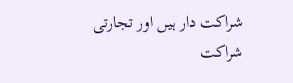شراکت دار ہیں اور تجارتی شراکت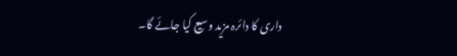داری کا دائرہ مزید وسیع کیا جائے گا۔